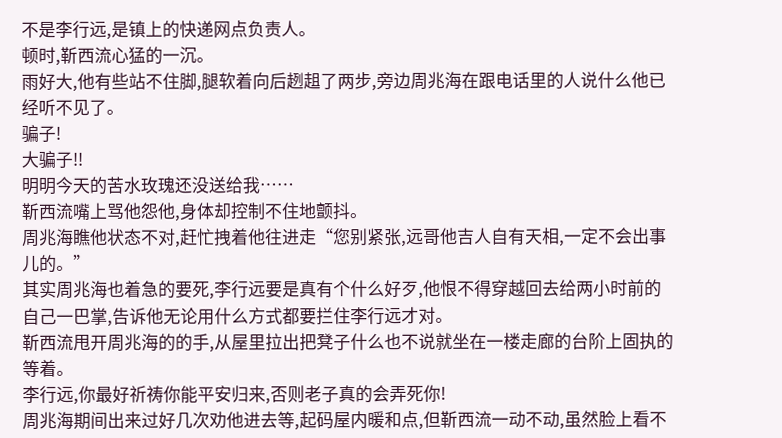不是李行远,是镇上的快递网点负责人。
顿时,靳西流心猛的一沉。
雨好大,他有些站不住脚,腿软着向后趔趄了两步,旁边周兆海在跟电话里的人说什么他已经听不见了。
骗子!
大骗子!!
明明今天的苦水玫瑰还没送给我……
靳西流嘴上骂他怨他,身体却控制不住地颤抖。
周兆海瞧他状态不对,赶忙拽着他往进走“您别紧张,远哥他吉人自有天相,一定不会出事儿的。”
其实周兆海也着急的要死,李行远要是真有个什么好歹,他恨不得穿越回去给两小时前的自己一巴掌,告诉他无论用什么方式都要拦住李行远才对。
靳西流甩开周兆海的的手,从屋里拉出把凳子什么也不说就坐在一楼走廊的台阶上固执的等着。
李行远,你最好祈祷你能平安归来,否则老子真的会弄死你!
周兆海期间出来过好几次劝他进去等,起码屋内暖和点,但靳西流一动不动,虽然脸上看不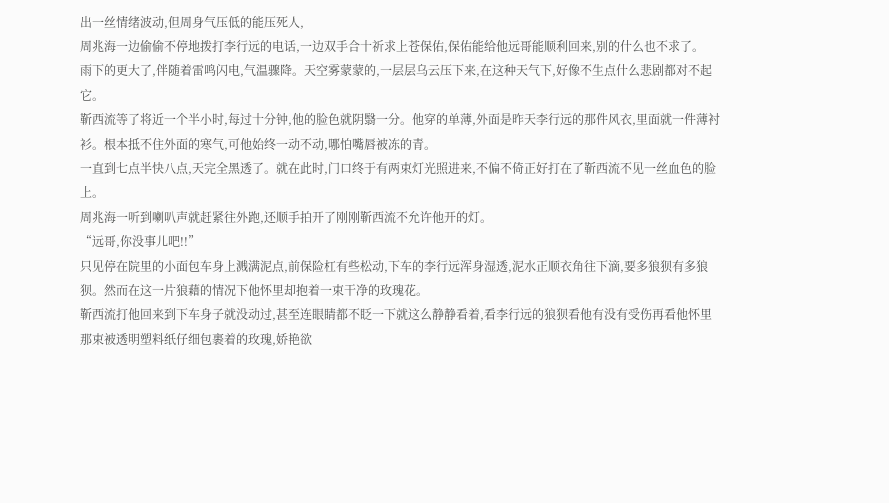出一丝情绪波动,但周身气压低的能压死人,
周兆海一边偷偷不停地拨打李行远的电话,一边双手合十祈求上苍保佑,保佑能给他远哥能顺利回来,别的什么也不求了。
雨下的更大了,伴随着雷鸣闪电,气温骤降。天空雾蒙蒙的,一层层乌云压下来,在这种天气下,好像不生点什么悲剧都对不起它。
靳西流等了将近一个半小时,每过十分钟,他的脸色就阴翳一分。他穿的单薄,外面是昨天李行远的那件风衣,里面就一件薄衬衫。根本抵不住外面的寒气,可他始终一动不动,哪怕嘴唇被冻的青。
一直到七点半快八点,天完全黑透了。就在此时,门口终于有两束灯光照进来,不偏不倚正好打在了靳西流不见一丝血色的脸上。
周兆海一听到喇叭声就赶紧往外跑,还顺手拍开了刚刚靳西流不允许他开的灯。
“远哥,你没事儿吧!!”
只见停在院里的小面包车身上溅满泥点,前保险杠有些松动,下车的李行远浑身湿透,泥水正顺衣角往下滴,要多狼狈有多狼狈。然而在这一片狼藉的情况下他怀里却抱着一束干净的玫瑰花。
靳西流打他回来到下车身子就没动过,甚至连眼睛都不眨一下就这么静静看着,看李行远的狼狈看他有没有受伤再看他怀里那束被透明塑料纸仔细包裹着的玫瑰,娇艳欲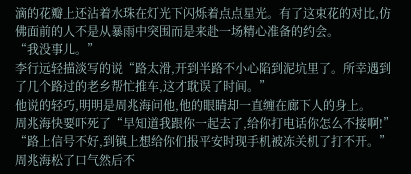滴的花瓣上还沾着水珠在灯光下闪烁着点点星光。有了这束花的对比,仿佛面前的人不是从暴雨中突围而是来赴一场精心准备的约会。
“我没事儿。”
李行远轻描淡写的说“路太滑,开到半路不小心陷到泥坑里了。所幸遇到了几个路过的老乡帮忙推车,这才耽误了时间。”
他说的轻巧,明明是周兆海问他,他的眼睛却一直缠在廊下人的身上。
周兆海快要吓死了“早知道我跟你一起去了,给你打电话你怎么不接啊!”
“路上信号不好,到镇上想给你们报平安时现手机被冻关机了打不开。”
周兆海松了口气然后不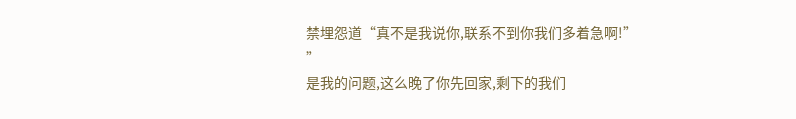禁埋怨道“真不是我说你,联系不到你我们多着急啊!”
”
是我的问题,这么晚了你先回家,剩下的我们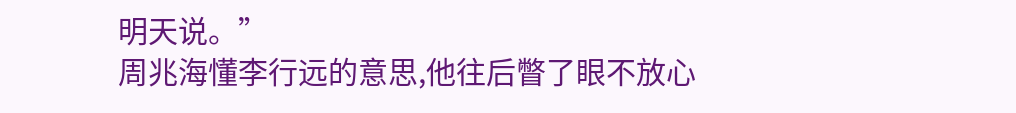明天说。”
周兆海懂李行远的意思,他往后瞥了眼不放心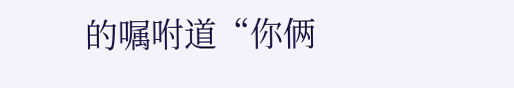的嘱咐道“你俩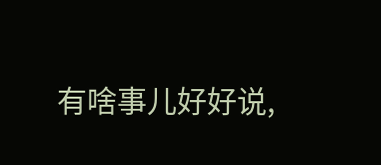有啥事儿好好说,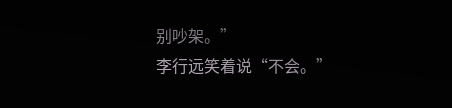别吵架。”
李行远笑着说“不会。”